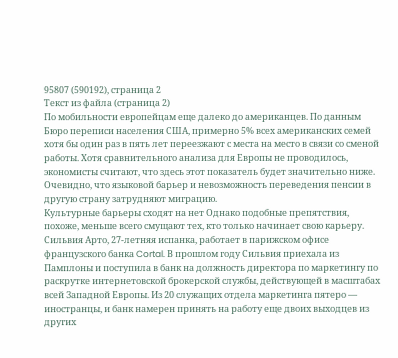95807 (590192), страница 2
Текст из файла (страница 2)
По мобильности европейцам еще далеко до американцев. По данным Бюро переписи населения США, примерно 5% всех американских семей хотя бы один раз в пять лет переезжают с места на место в связи со сменой работы. Хотя сравнительного анализа для Европы не проводилось, экономисты считают, что здесь этот показатель будет значительно ниже.
Очевидно, что языковой барьер и невозможность переведения пенсии в другую страну затрудняют миграцию.
Культурные барьеры сходят на нет Однако подобные препятствия, похоже, меньше всего смущают тех, кто только начинает свою карьеру. Сильвия Арто, 27-летняя испанка, работает в парижском офисе французского банка Cortal. В прошлом году Сильвия приехала из Памплоны и поступила в банк на должность директора по маркетингу по раскрутке интернетовской брокерской службы, действующей в масштабах всей Западной Европы. Из 20 служащих отдела маркетинга пятеро — иностранцы, и банк намерен принять на работу еще двоих выходцев из других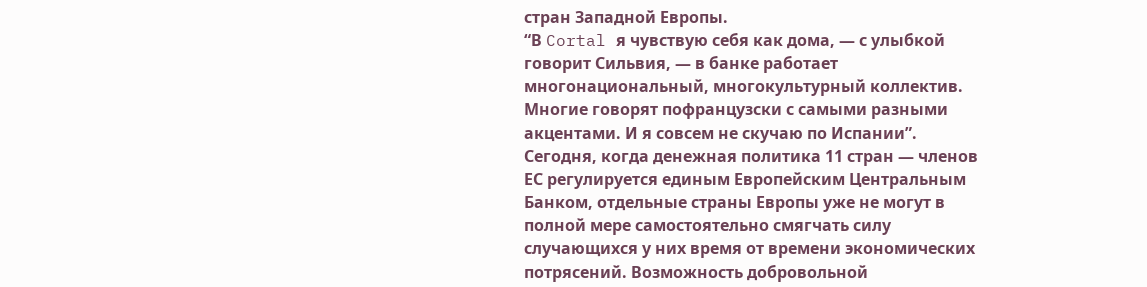стран Западной Европы.
“В Cortal я чувствую себя как дома, — с улыбкой говорит Сильвия, — в банке работает многонациональный, многокультурный коллектив. Многие говорят пофранцузски с самыми разными акцентами. И я совсем не скучаю по Испании”.
Сегодня, когда денежная политика 11 стран — членов ЕС регулируется единым Европейским Центральным Банком, отдельные страны Европы уже не могут в полной мере самостоятельно смягчать силу случающихся у них время от времени экономических потрясений. Возможность добровольной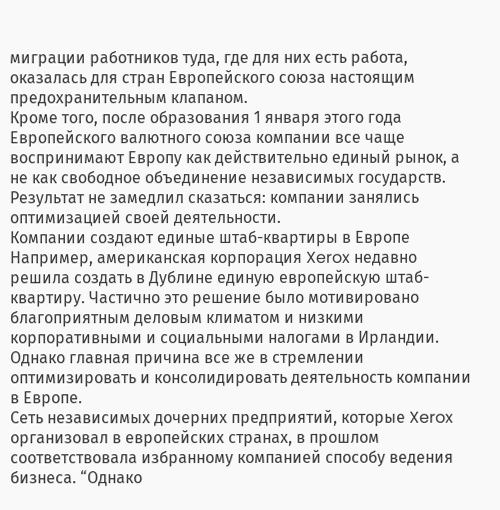миграции работников туда, где для них есть работа, оказалась для стран Европейского союза настоящим предохранительным клапаном.
Кроме того, после образования 1 января этого года Европейского валютного союза компании все чаще воспринимают Европу как действительно единый рынок, а не как свободное объединение независимых государств. Результат не замедлил сказаться: компании занялись оптимизацией своей деятельности.
Компании создают единые штаб-квартиры в Европе Например, американская корпорация Xerox недавно решила создать в Дублине единую европейскую штаб-квартиру. Частично это решение было мотивировано благоприятным деловым климатом и низкими корпоративными и социальными налогами в Ирландии. Однако главная причина все же в стремлении оптимизировать и консолидировать деятельность компании в Европе.
Сеть независимых дочерних предприятий, которые Xerox организовал в европейских странах, в прошлом соответствовала избранному компанией способу ведения бизнеса. “Однако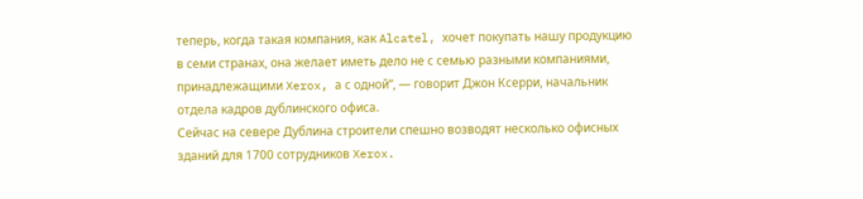теперь, когда такая компания, как Alcatel, хочет покупать нашу продукцию в семи странах, она желает иметь дело не с семью разными компаниями, принадлежащими Xerox, а с одной”, — говорит Джон Ксерри, начальник отдела кадров дублинского офиса.
Сейчас на севере Дублина строители спешно возводят несколько офисных зданий для 1700 сотрудников Xerox.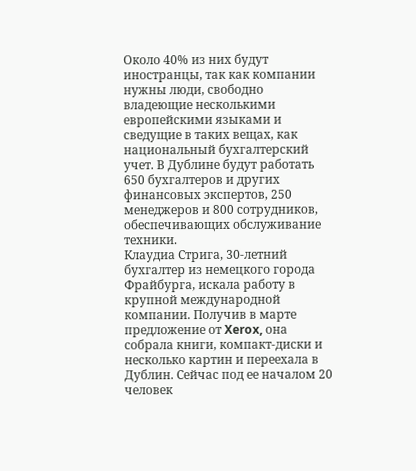Около 40% из них будут иностранцы, так как компании нужны люди, свободно владеющие несколькими европейскими языками и сведущие в таких вещах, как национальный бухгалтерский учет. В Дублине будут работать 650 бухгалтеров и других финансовых экспертов, 250 менеджеров и 800 сотрудников, обеспечивающих обслуживание техники.
Клаудиа Стрига, 30-летний бухгалтер из немецкого города Фрайбурга, искала работу в крупной международной компании. Получив в марте предложение от Xerox, она собрала книги, компакт-диски и несколько картин и переехала в Дублин. Сейчас под ее началом 20 человек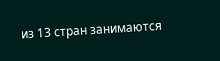из 13 стран занимаются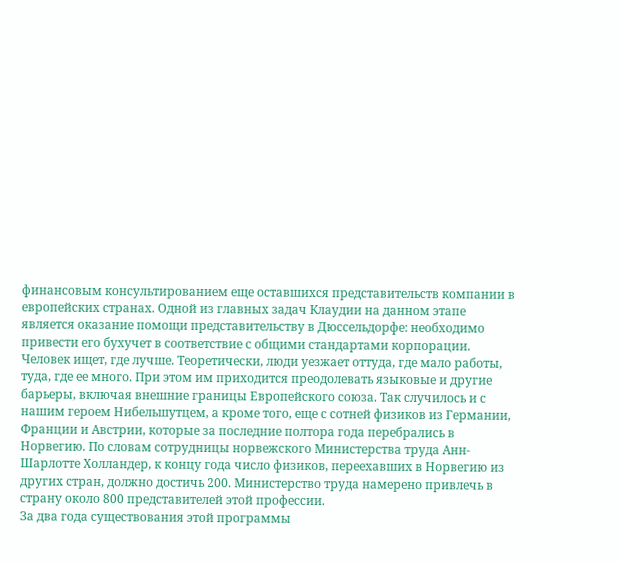финансовым консультированием еще оставшихся представительств компании в европейских странах. Одной из главных задач Клаудии на данном этапе является оказание помощи представительству в Дюссельдорфе: необходимо привести его бухучет в соответствие с общими стандартами корпорации.
Человек ищет, где лучше. Теоретически, люди уезжает оттуда, где мало работы, туда, где ее много. При этом им приходится преодолевать языковые и другие барьеры, включая внешние границы Европейского союза. Так случилось и с нашим героем Нибельшутцем, а кроме того, еще с сотней физиков из Германии, Франции и Австрии, которые за последние полтора года перебрались в Норвегию. По словам сотрудницы норвежского Министерства труда Анн-Шарлотте Холландер, к концу года число физиков, переехавших в Норвегию из других стран, должно достичь 200. Министерство труда намерено привлечь в страну около 800 представителей этой профессии.
За два года существования этой программы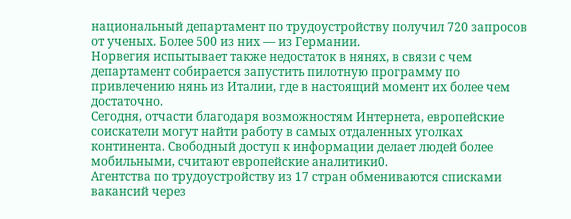национальный департамент по трудоустройству получил 720 запросов от ученых. Более 500 из них — из Германии.
Норвегия испытывает также недостаток в нянях, в связи с чем департамент собирается запустить пилотную программу по привлечению нянь из Италии, где в настоящий момент их более чем достаточно.
Сегодня, отчасти благодаря возможностям Интернета, европейские соискатели могут найти работу в самых отдаленных уголках континента. Свободный доступ к информации делает людей более мобильными, считают европейские аналитики0.
Агентства по трудоустройству из 17 стран обмениваются списками вакансий через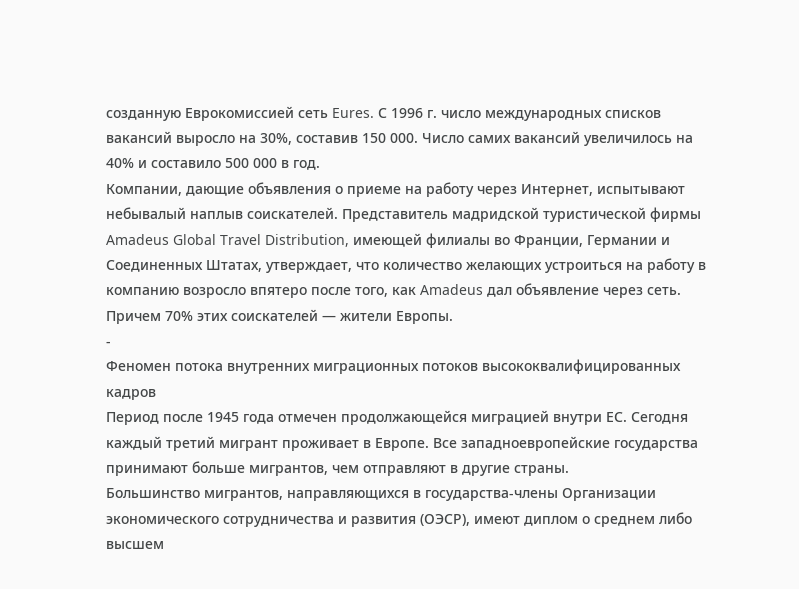созданную Еврокомиссией сеть Eures. С 1996 г. число международных списков вакансий выросло на 30%, составив 150 000. Число самих вакансий увеличилось на 40% и составило 500 000 в год.
Компании, дающие объявления о приеме на работу через Интернет, испытывают небывалый наплыв соискателей. Представитель мадридской туристической фирмы Amadeus Global Travel Distribution, имеющей филиалы во Франции, Германии и Соединенных Штатах, утверждает, что количество желающих устроиться на работу в компанию возросло впятеро после того, как Amadeus дал объявление через сеть.
Причем 70% этих соискателей — жители Европы.
-
Феномен потока внутренних миграционных потоков высококвалифицированных кадров
Период после 1945 года отмечен продолжающейся миграцией внутри ЕС. Сегодня каждый третий мигрант проживает в Европе. Все западноевропейские государства принимают больше мигрантов, чем отправляют в другие страны.
Большинство мигрантов, направляющихся в государства-члены Организации экономического сотрудничества и развития (ОЭСР), имеют диплом о среднем либо высшем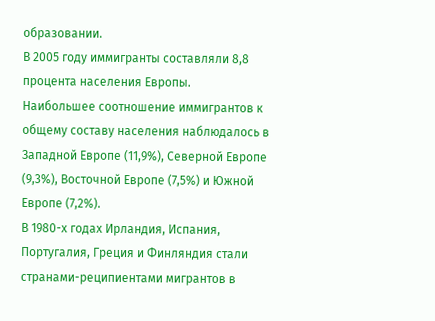образовании.
В 2005 году иммигранты составляли 8,8 процента населения Европы.
Наибольшее соотношение иммигрантов к общему составу населения наблюдалось в Западной Европе (11,9%), Северной Европе (9,3%), Восточной Европе (7,5%) и Южной Европе (7,2%).
В 1980-х годах Ирландия, Испания, Португалия, Греция и Финляндия стали странами-реципиентами мигрантов в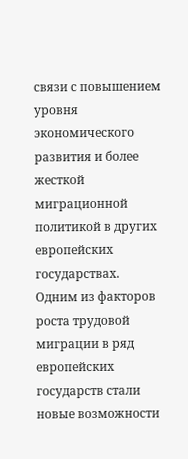связи с повышением уровня экономического развития и более жесткой миграционной политикой в других европейских государствах.
Одним из факторов роста трудовой миграции в ряд европейских государств стали новые возможности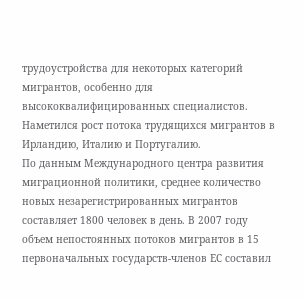трудоустройства для некоторых категорий мигрантов, особенно для высококвалифицированных специалистов. Наметился рост потока трудящихся мигрантов в Ирландию, Италию и Португалию.
По данным Международного центра развития миграционной политики, среднее количество новых незарегистрированных мигрантов составляет 1800 человек в день. В 2007 году объем непостоянных потоков мигрантов в 15 первоначальных государств-членов ЕС составил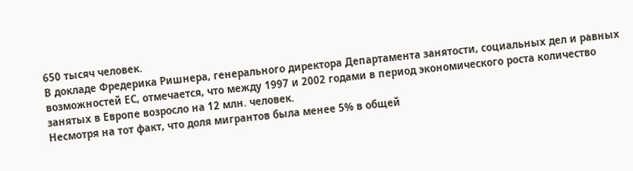650 тысяч человек.
В докладе Фредерика Ришнера, генерального директора Департамента занятости, социальных дел и равных возможностей ЕС, отмечается, что между 1997 и 2002 годами в период экономического роста количество занятых в Европе возросло на 12 млн. человек.
Несмотря на тот факт, что доля мигрантов была менее 5% в общей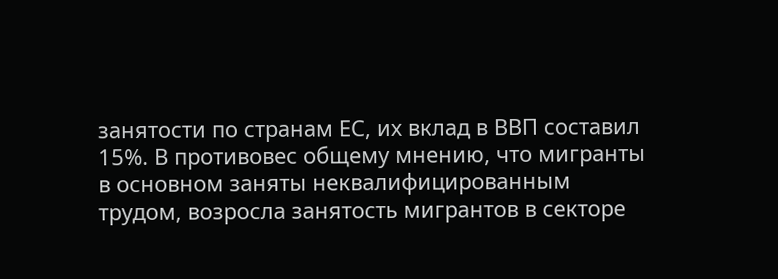занятости по странам ЕС, их вклад в ВВП составил 15%. В противовес общему мнению, что мигранты в основном заняты неквалифицированным трудом, возросла занятость мигрантов в секторе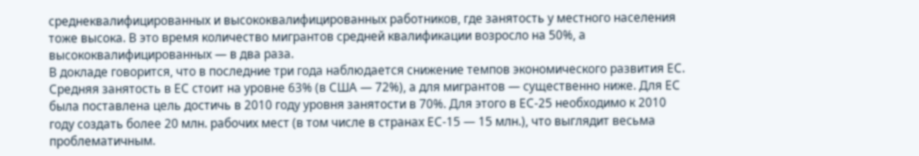среднеквалифицированных и высококвалифицированных работников, где занятость у местного населения тоже высока. В это время количество мигрантов средней квалификации возросло на 50%, а высококвалифицированных — в два раза.
В докладе говорится, что в последние три года наблюдается снижение темпов экономического развития ЕС. Средняя занятость в ЕС стоит на уровне 63% (в США — 72%), а для мигрантов — существенно ниже. Для ЕС была поставлена цель достичь в 2010 году уровня занятости в 70%. Для этого в ЕС-25 необходимо к 2010 году создать более 20 млн. рабочих мест (в том числе в странах ЕС-15 — 15 млн.), что выглядит весьма проблематичным.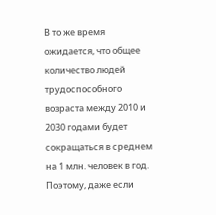В то же время ожидается, что общее количество людей трудоспособного возраста между 2010 и 2030 годами будет сокращаться в среднем на 1 млн. человек в год. Поэтому, даже если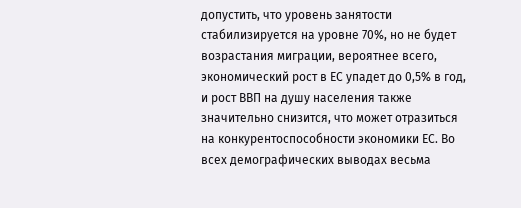допустить, что уровень занятости стабилизируется на уровне 70%, но не будет возрастания миграции, вероятнее всего, экономический рост в ЕС упадет до 0,5% в год, и рост ВВП на душу населения также значительно снизится, что может отразиться на конкурентоспособности экономики ЕС. Во всех демографических выводах весьма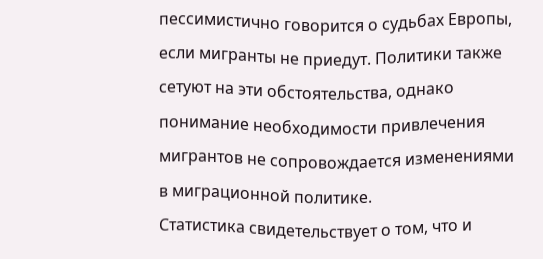пессимистично говорится о судьбах Европы, если мигранты не приедут. Политики также сетуют на эти обстоятельства, однако понимание необходимости привлечения мигрантов не сопровождается изменениями в миграционной политике.
Статистика свидетельствует о том, что и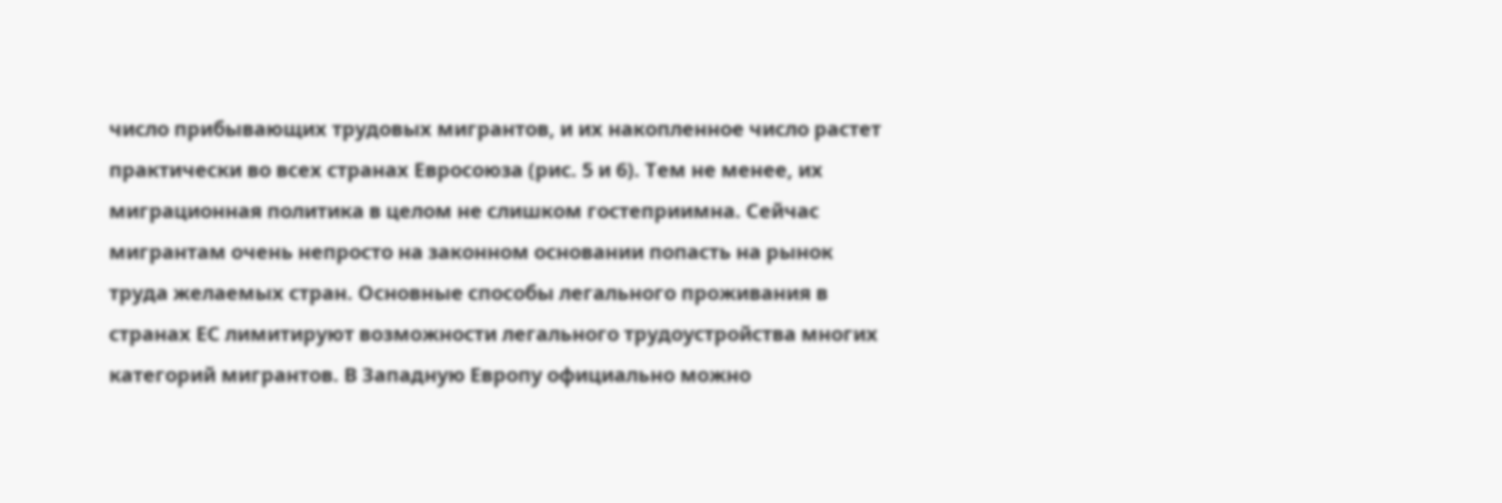число прибывающих трудовых мигрантов, и их накопленное число растет практически во всех странах Евросоюза (рис. 5 и 6). Тем не менее, их миграционная политика в целом не слишком гостеприимна. Сейчас мигрантам очень непросто на законном основании попасть на рынок труда желаемых стран. Основные способы легального проживания в странах ЕС лимитируют возможности легального трудоустройства многих категорий мигрантов. В Западную Европу официально можно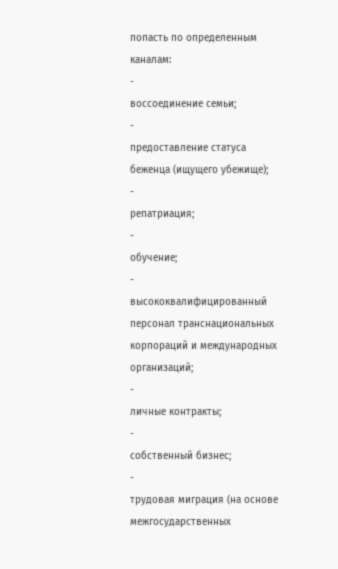попасть по определенным каналам:
-
воссоединение семьи;
-
предоставление статуса беженца (ищущего убежище);
-
репатриация;
-
обучение;
-
высококвалифицированный персонал транснациональных корпораций и международных организаций;
-
личные контракты;
-
собственный бизнес;
-
трудовая миграция (на основе межгосударственных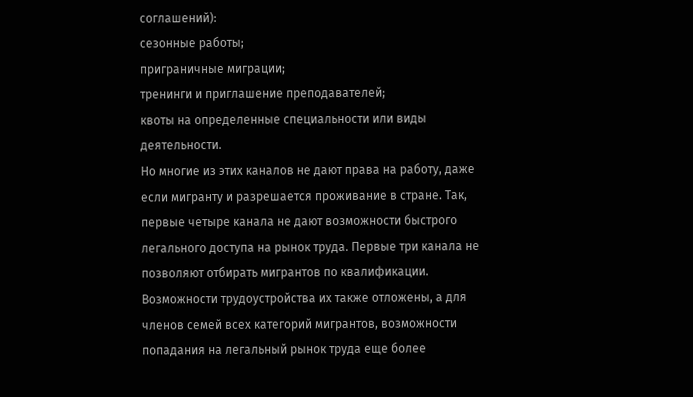соглашений):
сезонные работы;
приграничные миграции;
тренинги и приглашение преподавателей;
квоты на определенные специальности или виды деятельности.
Но многие из этих каналов не дают права на работу, даже если мигранту и разрешается проживание в стране. Так, первые четыре канала не дают возможности быстрого легального доступа на рынок труда. Первые три канала не позволяют отбирать мигрантов по квалификации. Возможности трудоустройства их также отложены, а для членов семей всех категорий мигрантов, возможности попадания на легальный рынок труда еще более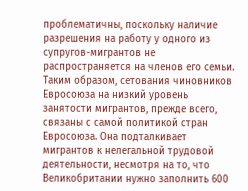проблематичны, поскольку наличие разрешения на работу у одного из супругов-мигрантов не распространяется на членов его семьи.
Таким образом, сетования чиновников Евросоюза на низкий уровень занятости мигрантов, прежде всего, связаны с самой политикой стран Евросоюза. Она подталкивает мигрантов к нелегальной трудовой деятельности, несмотря на то, что Великобритании нужно заполнить 600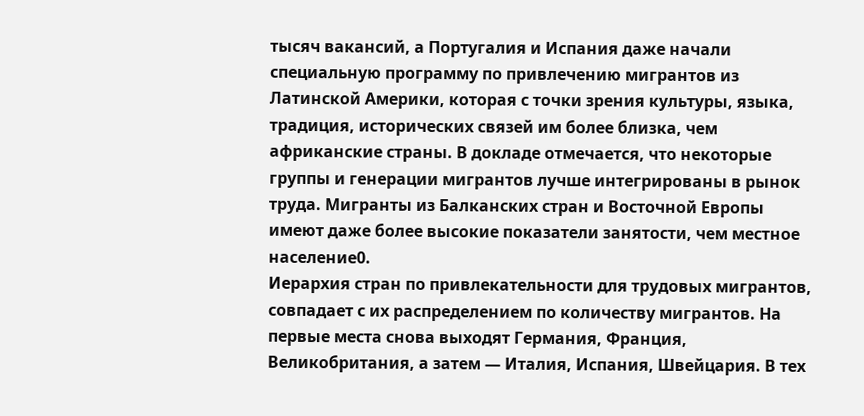тысяч вакансий, а Португалия и Испания даже начали специальную программу по привлечению мигрантов из Латинской Америки, которая с точки зрения культуры, языка, традиция, исторических связей им более близка, чем африканские страны. В докладе отмечается, что некоторые группы и генерации мигрантов лучше интегрированы в рынок труда. Мигранты из Балканских стран и Восточной Европы имеют даже более высокие показатели занятости, чем местное население0.
Иерархия стран по привлекательности для трудовых мигрантов, совпадает с их распределением по количеству мигрантов. На первые места снова выходят Германия, Франция, Великобритания, а затем — Италия, Испания, Швейцария. В тех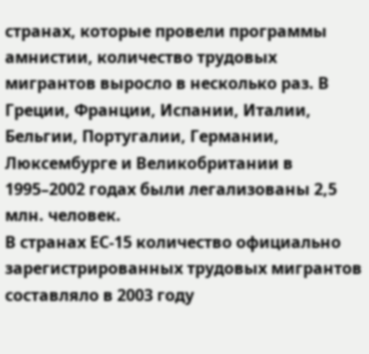странах, которые провели программы амнистии, количество трудовых мигрантов выросло в несколько раз. В Греции, Франции, Испании, Италии, Бельгии, Португалии, Германии, Люксембурге и Великобритании в 1995–2002 годах были легализованы 2,5 млн. человек.
В странах ЕС-15 количество официально зарегистрированных трудовых мигрантов составляло в 2003 году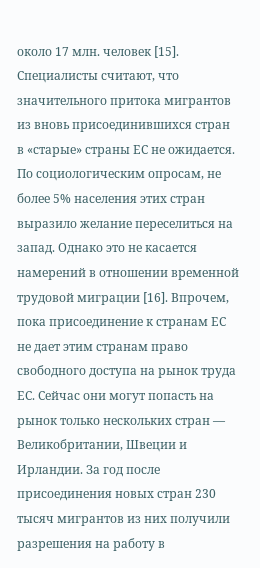около 17 млн. человек [15]. Специалисты считают, что значительного притока мигрантов из вновь присоединившихся стран в «старые» страны ЕС не ожидается. По социологическим опросам, не более 5% населения этих стран выразило желание переселиться на запад. Однако это не касается намерений в отношении временной трудовой миграции [16]. Впрочем, пока присоединение к странам ЕС не дает этим странам право свободного доступа на рынок труда ЕС. Сейчас они могут попасть на рынок только нескольких стран — Великобритании, Швеции и Ирландии. За год после присоединения новых стран 230 тысяч мигрантов из них получили разрешения на работу в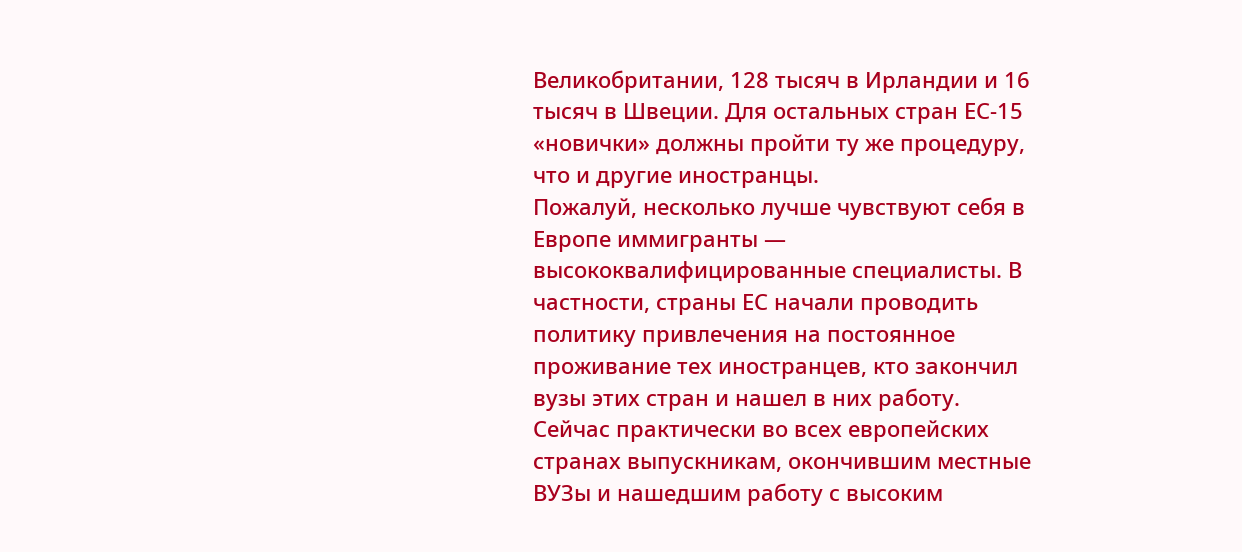Великобритании, 128 тысяч в Ирландии и 16 тысяч в Швеции. Для остальных стран ЕС-15 «новички» должны пройти ту же процедуру, что и другие иностранцы.
Пожалуй, несколько лучше чувствуют себя в Европе иммигранты — высококвалифицированные специалисты. В частности, страны ЕС начали проводить политику привлечения на постоянное проживание тех иностранцев, кто закончил вузы этих стран и нашел в них работу. Сейчас практически во всех европейских странах выпускникам, окончившим местные ВУЗы и нашедшим работу с высоким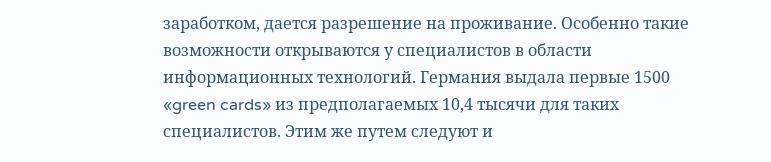заработком, дается разрешение на проживание. Особенно такие возможности открываются у специалистов в области информационных технологий. Германия выдала первые 1500 «green cards» из предполагаемых 10,4 тысячи для таких специалистов. Этим же путем следуют и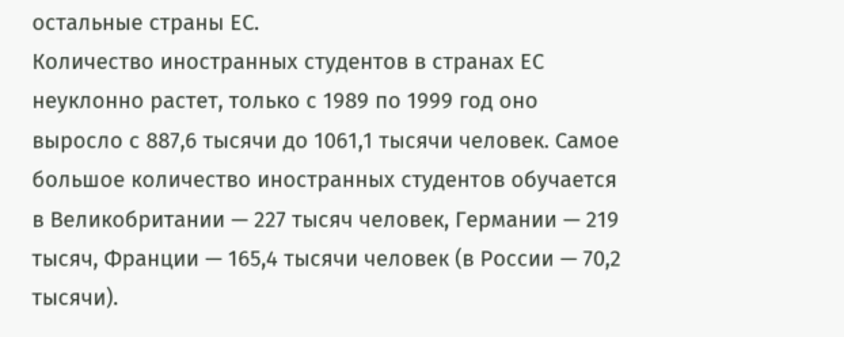остальные страны ЕС.
Количество иностранных студентов в странах ЕС неуклонно растет, только с 1989 по 1999 год оно выросло с 887,6 тысячи до 1061,1 тысячи человек. Самое большое количество иностранных студентов обучается в Великобритании — 227 тысяч человек, Германии — 219 тысяч, Франции — 165,4 тысячи человек (в России — 70,2 тысячи).